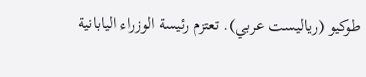طوكيو (رياليست عربي). تعتزم رئيسة الوزراء اليابانية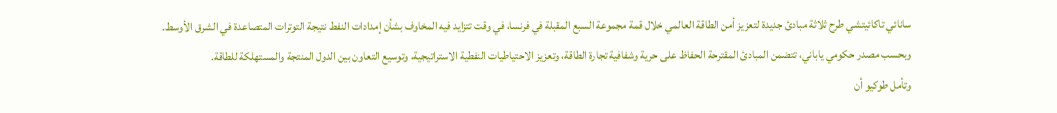سانائي تاكائيتشي طرح ثلاثة مبادئ جديدة لتعزيز أمن الطاقة العالمي خلال قمة مجموعة السبع المقبلة في فرنسا، في وقت تتزايد فيه المخاوف بشأن إمدادات النفط نتيجة التوترات المتصاعدة في الشرق الأوسط.
وبحسب مصدر حكومي ياباني، تتضمن المبادئ المقترحة الحفاظ على حرية وشفافية تجارة الطاقة، وتعزيز الاحتياطيات النفطية الاستراتيجية، وتوسيع التعاون بين الدول المنتجة والمستهلكة للطاقة.
وتأمل طوكيو أن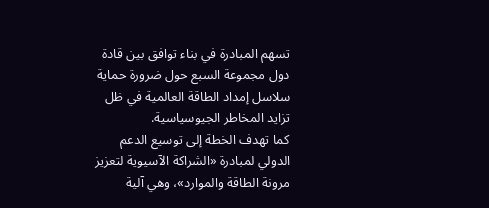تسهم المبادرة في بناء توافق بين قادة دول مجموعة السبع حول ضرورة حماية سلاسل إمداد الطاقة العالمية في ظل تزايد المخاطر الجيوسياسية.
كما تهدف الخطة إلى توسيع الدعم الدولي لمبادرة «الشراكة الآسيوية لتعزيز مرونة الطاقة والموارد»، وهي آلية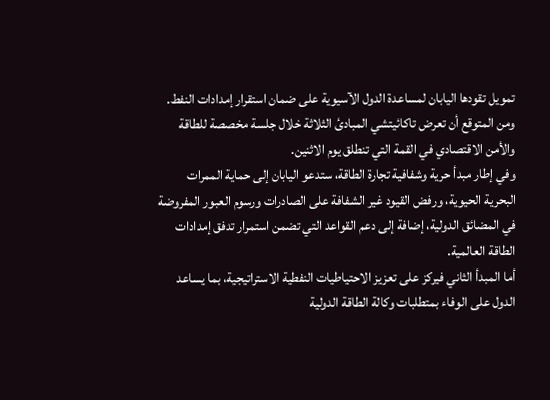تمويل تقودها اليابان لمساعدة الدول الآسيوية على ضمان استقرار إمدادات النفط.
ومن المتوقع أن تعرض تاكائيتشي المبادئ الثلاثة خلال جلسة مخصصة للطاقة والأمن الاقتصادي في القمة التي تنطلق يوم الاثنين.
وفي إطار مبدأ حرية وشفافية تجارة الطاقة، ستدعو اليابان إلى حماية الممرات البحرية الحيوية، ورفض القيود غير الشفافة على الصادرات ورسوم العبور المفروضة في المضائق الدولية، إضافة إلى دعم القواعد التي تضمن استمرار تدفق إمدادات الطاقة العالمية.
أما المبدأ الثاني فيركز على تعزيز الاحتياطيات النفطية الاستراتيجية، بما يساعد الدول على الوفاء بمتطلبات وكالة الطاقة الدولية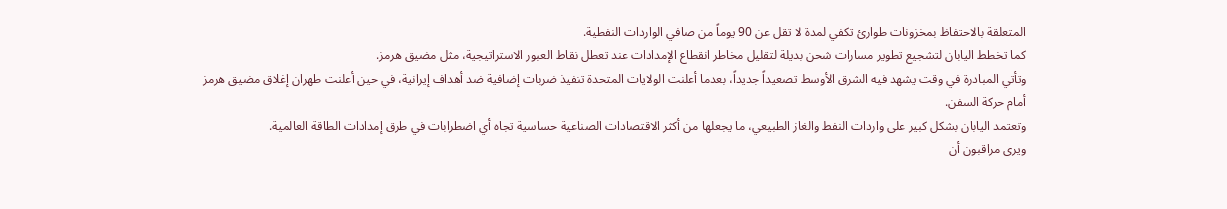المتعلقة بالاحتفاظ بمخزونات طوارئ تكفي لمدة لا تقل عن 90 يوماً من صافي الواردات النفطية.
كما تخطط اليابان لتشجيع تطوير مسارات شحن بديلة لتقليل مخاطر انقطاع الإمدادات عند تعطل نقاط العبور الاستراتيجية، مثل مضيق هرمز.
وتأتي المبادرة في وقت يشهد فيه الشرق الأوسط تصعيداً جديداً، بعدما أعلنت الولايات المتحدة تنفيذ ضربات إضافية ضد أهداف إيرانية، في حين أعلنت طهران إغلاق مضيق هرمز أمام حركة السفن.
وتعتمد اليابان بشكل كبير على واردات النفط والغاز الطبيعي، ما يجعلها من أكثر الاقتصادات الصناعية حساسية تجاه أي اضطرابات في طرق إمدادات الطاقة العالمية.
ويرى مراقبون أن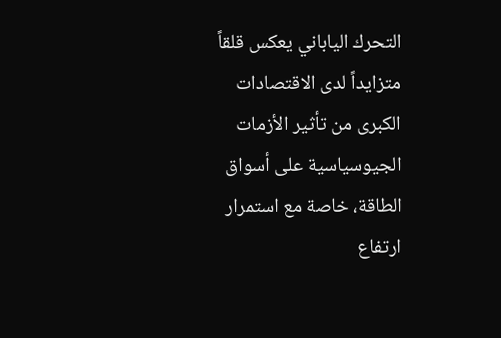التحرك الياباني يعكس قلقاً متزايداً لدى الاقتصادات الكبرى من تأثير الأزمات الجيوسياسية على أسواق الطاقة، خاصة مع استمرار ارتفاع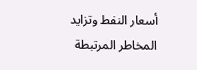أسعار النفط وتزايد المخاطر المرتبطة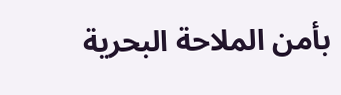بأمن الملاحة البحرية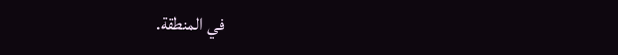في المنطقة.